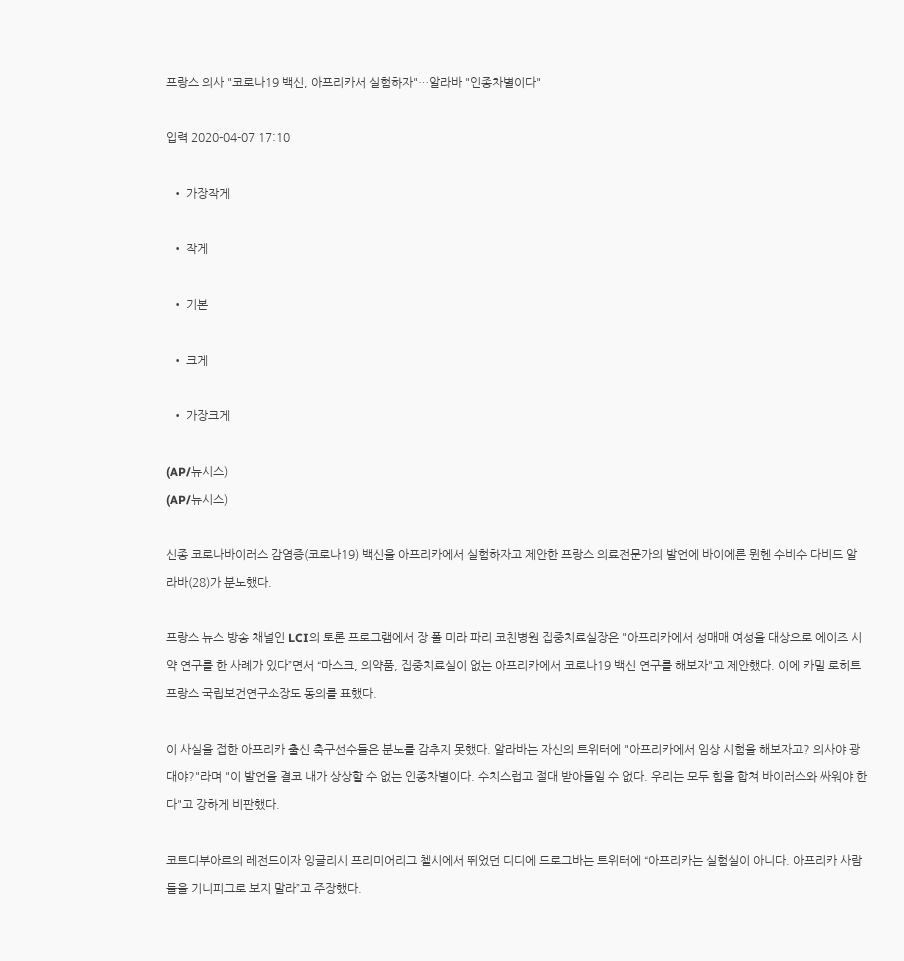프랑스 의사 "코로나19 백신, 아프리카서 실험하자"…알라바 "인종차별이다"

입력 2020-04-07 17:10

  • 가장작게

  • 작게

  • 기본

  • 크게

  • 가장크게

(AP/뉴시스)
(AP/뉴시스)

신종 코로나바이러스 감염증(코로나19) 백신을 아프리카에서 실험하자고 제안한 프랑스 의료전문가의 발언에 바이에른 뮌헨 수비수 다비드 알라바(28)가 분노했다.

프랑스 뉴스 방송 채널인 LCI의 토론 프로그램에서 장 폴 미라 파리 코친병원 집중치료실장은 "아프리카에서 성매매 여성을 대상으로 에이즈 시약 연구를 한 사례가 있다”면서 “마스크, 의약품, 집중치료실이 없는 아프리카에서 코로나19 백신 연구를 해보자"고 제안했다. 이에 카밀 로히트 프랑스 국립보건연구소장도 동의를 표했다.

이 사실을 접한 아프리카 출신 축구선수들은 분노를 감추지 못했다. 알라바는 자신의 트위터에 "아프리카에서 임상 시험을 해보자고? 의사야 광대야?"라며 "이 발언을 결코 내가 상상할 수 없는 인종차별이다. 수치스럽고 절대 받아들일 수 없다. 우리는 모두 힘을 합쳐 바이러스와 싸워야 한다"고 강하게 비판했다.

코트디부아르의 레전드이자 잉글리시 프리미어리그 첼시에서 뛰었던 디디에 드로그바는 트위터에 “아프리카는 실험실이 아니다. 아프리카 사람들을 기니피그로 보지 말라”고 주장했다.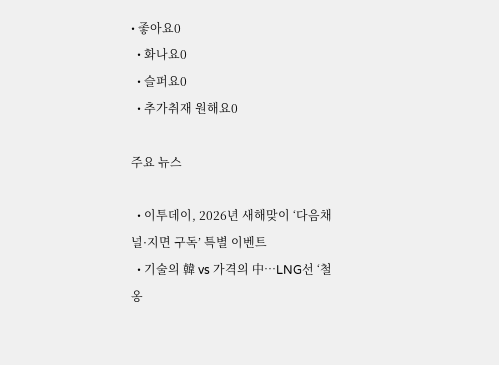• 좋아요0
  • 화나요0
  • 슬퍼요0
  • 추가취재 원해요0

주요 뉴스

  • 이투데이, 2026년 새해맞이 ‘다음채널·지면 구독’ 특별 이벤트
  • 기술의 韓 vs 가격의 中…LNG선 ‘철옹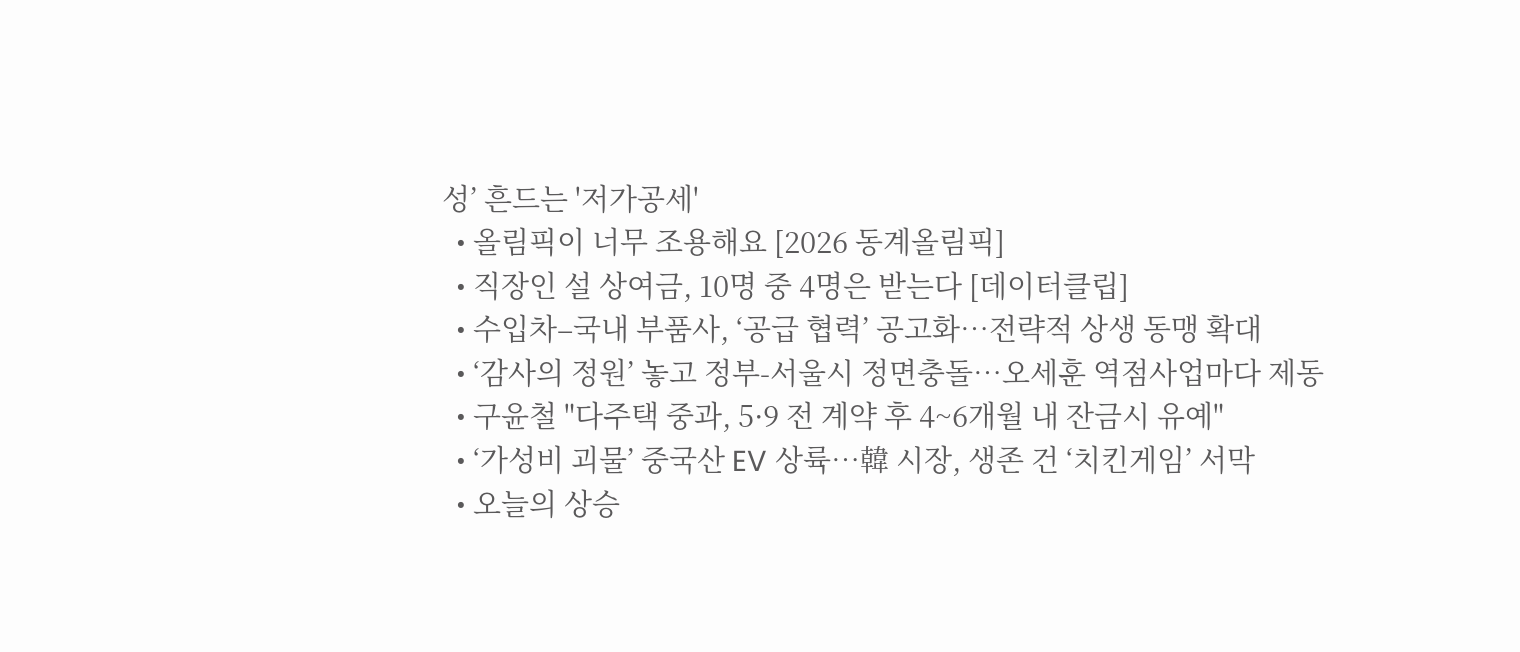성’ 흔드는 '저가공세'
  • 올림픽이 너무 조용해요 [2026 동계올림픽]
  • 직장인 설 상여금, 10명 중 4명은 받는다 [데이터클립]
  • 수입차–국내 부품사, ‘공급 협력’ 공고화…전략적 상생 동맹 확대
  • ‘감사의 정원’ 놓고 정부-서울시 정면충돌…오세훈 역점사업마다 제동
  • 구윤철 "다주택 중과, 5·9 전 계약 후 4~6개월 내 잔금시 유예"
  • ‘가성비 괴물’ 중국산 EV 상륙…韓 시장, 생존 건 ‘치킨게임’ 서막
  • 오늘의 상승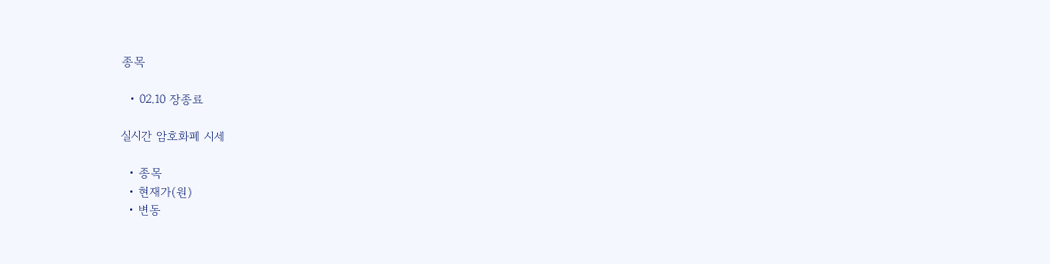종목

  • 02.10 장종료

실시간 암호화폐 시세

  • 종목
  • 현재가(원)
  • 변동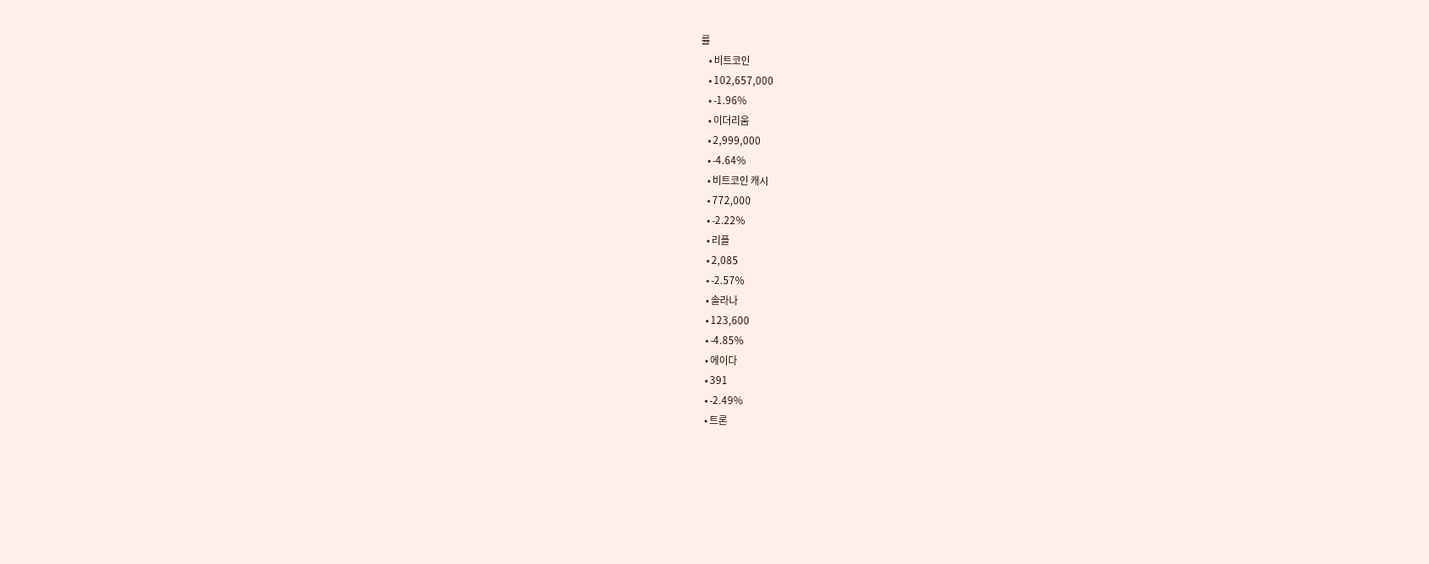률
    • 비트코인
    • 102,657,000
    • -1.96%
    • 이더리움
    • 2,999,000
    • -4.64%
    • 비트코인 캐시
    • 772,000
    • -2.22%
    • 리플
    • 2,085
    • -2.57%
    • 솔라나
    • 123,600
    • -4.85%
    • 에이다
    • 391
    • -2.49%
    • 트론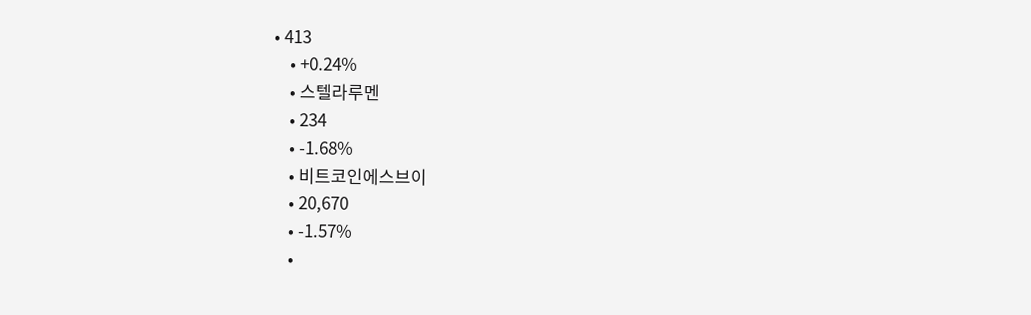• 413
    • +0.24%
    • 스텔라루멘
    • 234
    • -1.68%
    • 비트코인에스브이
    • 20,670
    • -1.57%
    •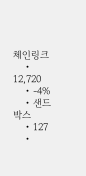체인링크
    • 12,720
    • -4%
    • 샌드박스
    • 127
    •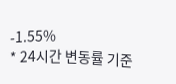-1.55%
* 24시간 변동률 기준